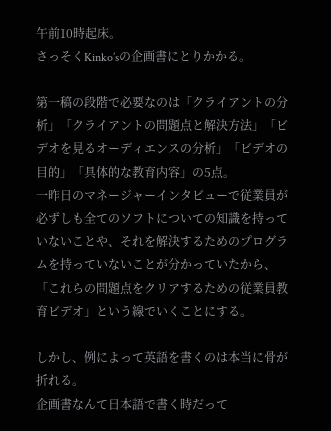午前10時起床。
さっそくKinko’sの企画書にとりかかる。

第一稿の段階で必要なのは「クライアントの分析」「クライアントの問題点と解決方法」「ビデオを見るオーディエンスの分析」「ビデオの目的」「具体的な教育内容」の5点。
一昨日のマネージャーインタビューで従業員が必ずしも全てのソフトについての知識を持っていないことや、それを解決するためのプログラムを持っていないことが分かっていたから、「これらの問題点をクリアするための従業員教育ビデオ」という線でいくことにする。

しかし、例によって英語を書くのは本当に骨が折れる。
企画書なんて日本語で書く時だって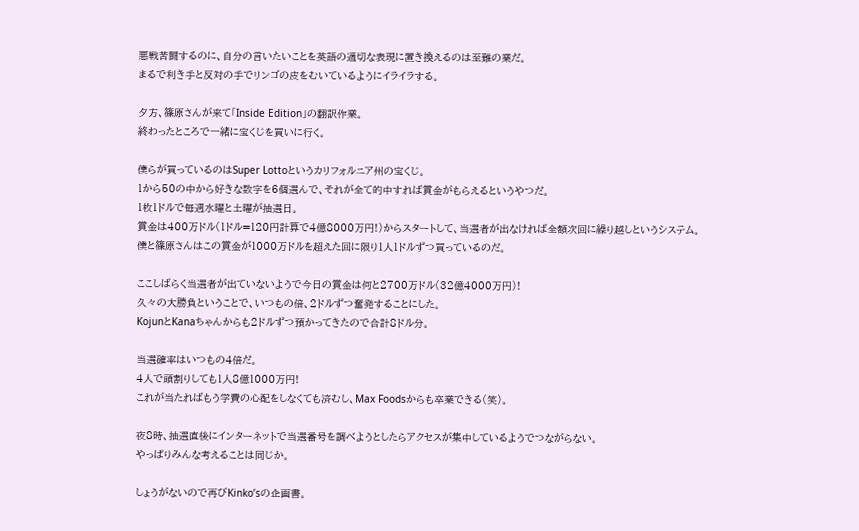悪戦苦闘するのに、自分の言いたいことを英語の適切な表現に置き換えるのは至難の業だ。
まるで利き手と反対の手でリンゴの皮をむいているようにイライラする。

夕方、篠原さんが来て「Inside Edition」の翻訳作業。
終わったところで一緒に宝くじを買いに行く。

僕らが買っているのはSuper Lottoというカリフォルニア州の宝くじ。
1から50の中から好きな数字を6個選んで、それが全て的中すれば賞金がもらえるというやつだ。
1枚1ドルで毎週水曜と土曜が抽選日。
賞金は400万ドル(1ドル=120円計算で4億8000万円!)からスタートして、当選者が出なければ全額次回に繰り越しというシステム。
僕と篠原さんはこの賞金が1000万ドルを超えた回に限り1人1ドルずつ買っているのだ。

ここしばらく当選者が出ていないようで今日の賞金は何と2700万ドル(32億4000万円)!
久々の大勝負ということで、いつもの倍、2ドルずつ奮発することにした。
KojunとKanaちゃんからも2ドルずつ預かってきたので合計8ドル分。

当選確率はいつもの4倍だ。
4人で頭割りしても1人8億1000万円!
これが当たればもう学費の心配をしなくても済むし、Max Foodsからも卒業できる(笑)。

夜8時、抽選直後にインターネットで当選番号を調べようとしたらアクセスが集中しているようでつながらない。
やっぱりみんな考えることは同じか。

しょうがないので再びKinko’sの企画書。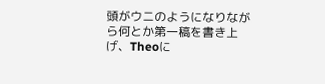頭がウニのようになりながら何とか第一稿を書き上げ、Theoに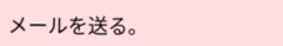メールを送る。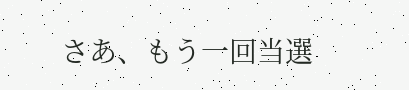さあ、もう一回当選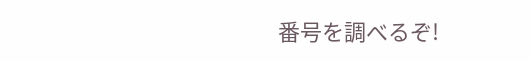番号を調べるぞ!